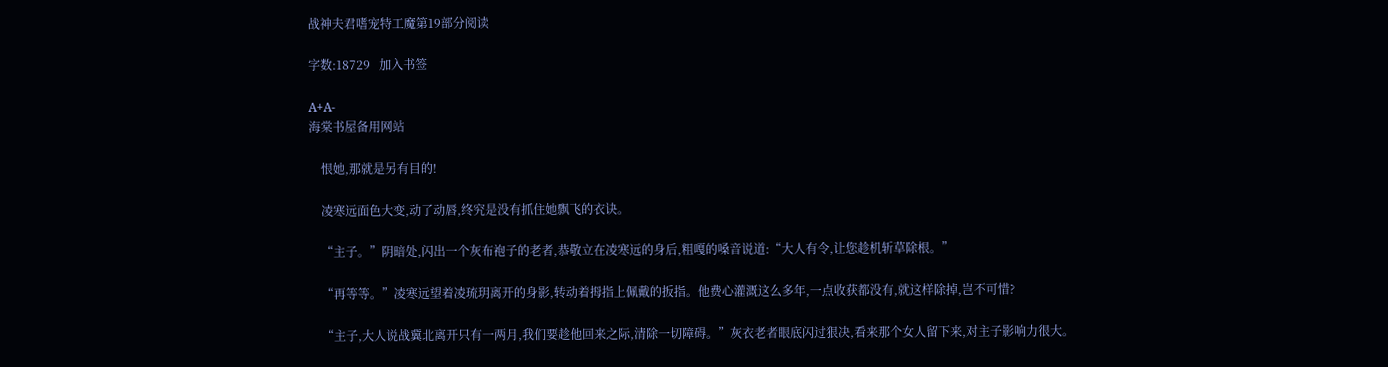战神夫君嗜宠特工魔第19部分阅读

字数:18729   加入书签

A+A-
海棠书屋备用网站

    恨她,那就是另有目的!

    凌寒远面色大变,动了动唇,终究是没有抓住她飘飞的衣诀。

    “主子。”阴暗处,闪出一个灰布袍子的老者,恭敬立在凌寒远的身后,粗嘎的嗓音说道:“大人有令,让您趁机斩草除根。”

    “再等等。”凌寒远望着凌琉玥离开的身影,转动着拇指上佩戴的扳指。他费心灌溉这么多年,一点收获都没有,就这样除掉,岂不可惜?

    “主子,大人说战冀北离开只有一两月,我们要趁他回来之际,清除一切障碍。”灰衣老者眼底闪过狠决,看来那个女人留下来,对主子影响力很大。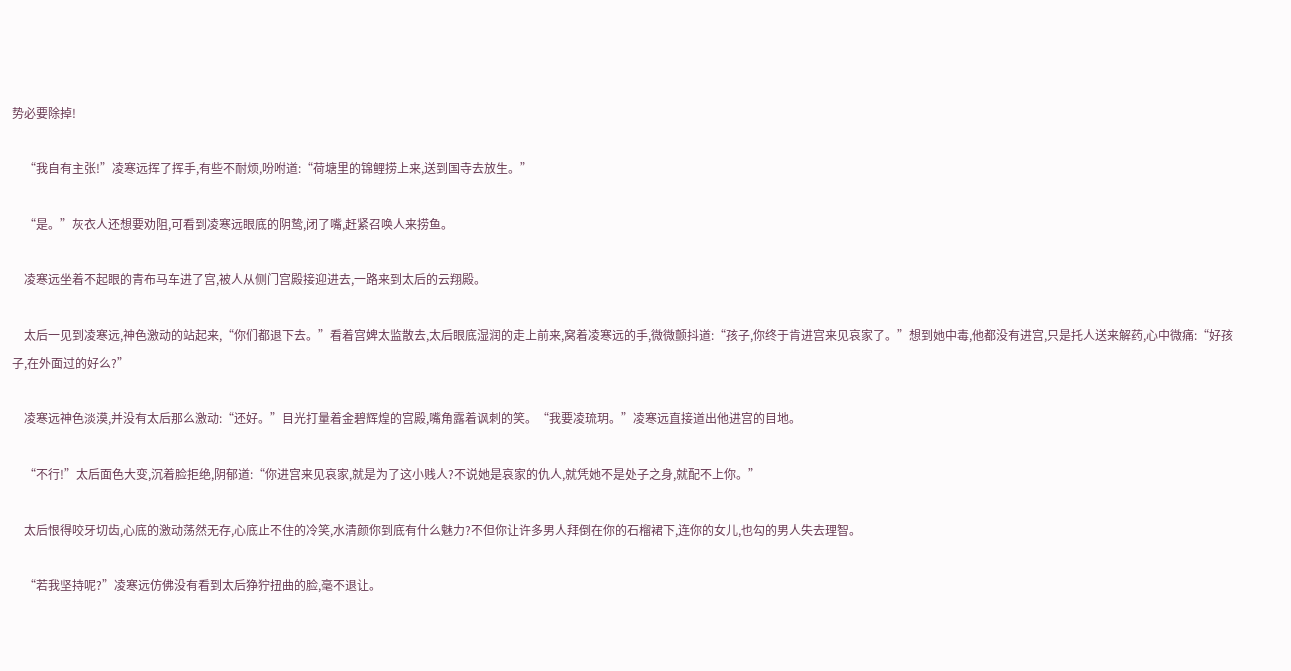势必要除掉!

    “我自有主张!”凌寒远挥了挥手,有些不耐烦,吩咐道:“荷塘里的锦鲤捞上来,送到国寺去放生。”

    “是。”灰衣人还想要劝阻,可看到凌寒远眼底的阴鸷,闭了嘴,赶紧召唤人来捞鱼。

    凌寒远坐着不起眼的青布马车进了宫,被人从侧门宫殿接迎进去,一路来到太后的云翔殿。

    太后一见到凌寒远,神色激动的站起来,“你们都退下去。”看着宫婢太监散去,太后眼底湿润的走上前来,窝着凌寒远的手,微微颤抖道:“孩子,你终于肯进宫来见哀家了。”想到她中毒,他都没有进宫,只是托人送来解药,心中微痛:“好孩子,在外面过的好么?”

    凌寒远神色淡漠,并没有太后那么激动:“还好。”目光打量着金碧辉煌的宫殿,嘴角露着讽刺的笑。“我要凌琉玥。”凌寒远直接道出他进宫的目地。

    “不行!”太后面色大变,沉着脸拒绝,阴郁道:“你进宫来见哀家,就是为了这小贱人?不说她是哀家的仇人,就凭她不是处子之身,就配不上你。”

    太后恨得咬牙切齿,心底的激动荡然无存,心底止不住的冷笑,水清颜你到底有什么魅力?不但你让许多男人拜倒在你的石榴裙下,连你的女儿,也勾的男人失去理智。

    “若我坚持呢?”凌寒远仿佛没有看到太后狰狞扭曲的脸,毫不退让。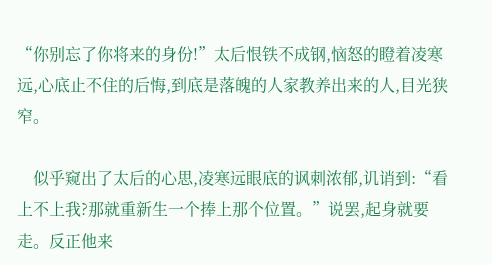“你别忘了你将来的身份!”太后恨铁不成钢,恼怒的瞪着凌寒远,心底止不住的后悔,到底是落魄的人家教养出来的人,目光狭窄。

    似乎窥出了太后的心思,凌寒远眼底的讽刺浓郁,讥诮到:“看上不上我?那就重新生一个捧上那个位置。”说罢,起身就要走。反正他来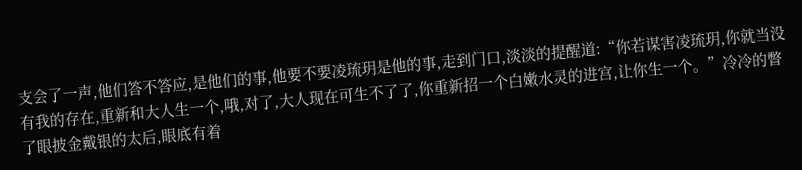支会了一声,他们答不答应,是他们的事,他要不要凌琉玥是他的事,走到门口,淡淡的提醒道:“你若谋害凌琉玥,你就当没有我的存在,重新和大人生一个,哦,对了,大人现在可生不了了,你重新招一个白嫩水灵的进宫,让你生一个。”冷冷的瞥了眼披金戴银的太后,眼底有着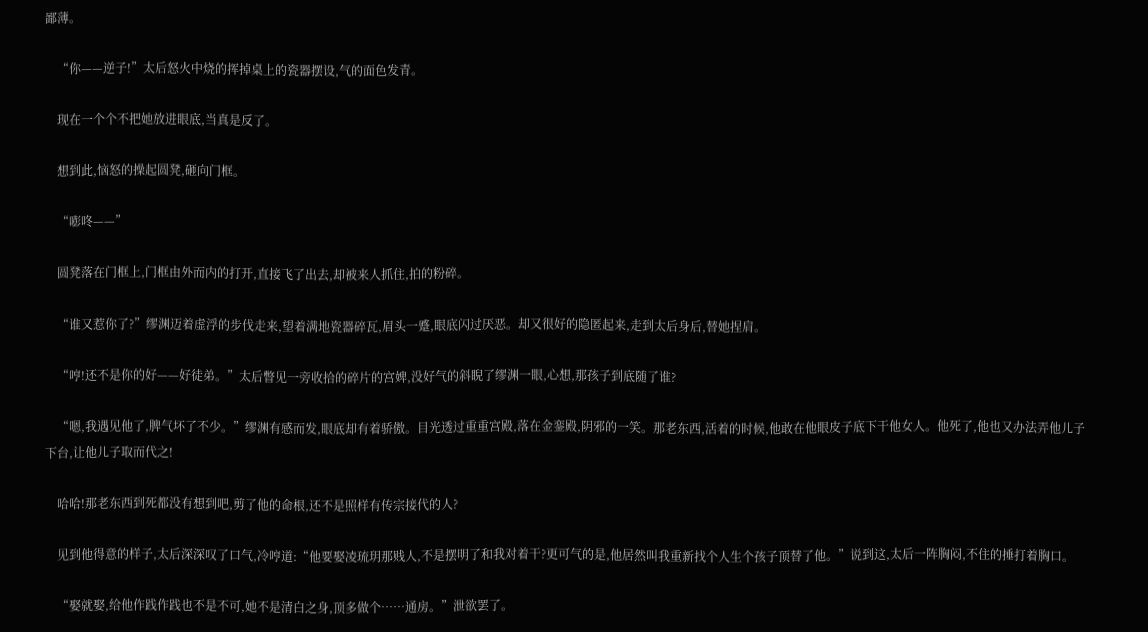鄙薄。

    “你——逆子!”太后怒火中烧的挥掉桌上的瓷器摆设,气的面色发青。

    现在一个个不把她放进眼底,当真是反了。

    想到此,恼怒的操起圆凳,砸向门框。

    “嘭咚——”

    圆凳落在门框上,门框由外而内的打开,直接飞了出去,却被来人抓住,拍的粉碎。

    “谁又惹你了?”缪渊迈着虚浮的步伐走来,望着满地瓷器碎瓦,眉头一蹙,眼底闪过厌恶。却又很好的隐匿起来,走到太后身后,替她捏肩。

    “哼!还不是你的好——好徒弟。”太后瞥见一旁收拾的碎片的宫婢,没好气的斜睨了缪渊一眼,心想,那孩子到底随了谁?

    “嗯,我遇见他了,脾气坏了不少。”缪渊有感而发,眼底却有着骄傲。目光透过重重宫殿,落在金銮殿,阴邪的一笑。那老东西,活着的时候,他敢在他眼皮子底下干他女人。他死了,他也又办法弄他儿子下台,让他儿子取而代之!

    哈哈!那老东西到死都没有想到吧,剪了他的命根,还不是照样有传宗接代的人?

    见到他得意的样子,太后深深叹了口气,冷哼道:“他要娶凌琉玥那贱人,不是摆明了和我对着干?更可气的是,他居然叫我重新找个人生个孩子顶替了他。”说到这,太后一阵胸闷,不住的捶打着胸口。

    “娶就娶,给他作践作践也不是不可,她不是清白之身,顶多做个……通房。”泄欲罢了。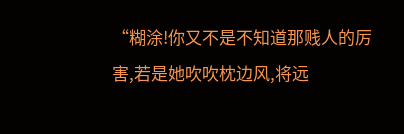“糊涂!你又不是不知道那贱人的厉害,若是她吹吹枕边风,将远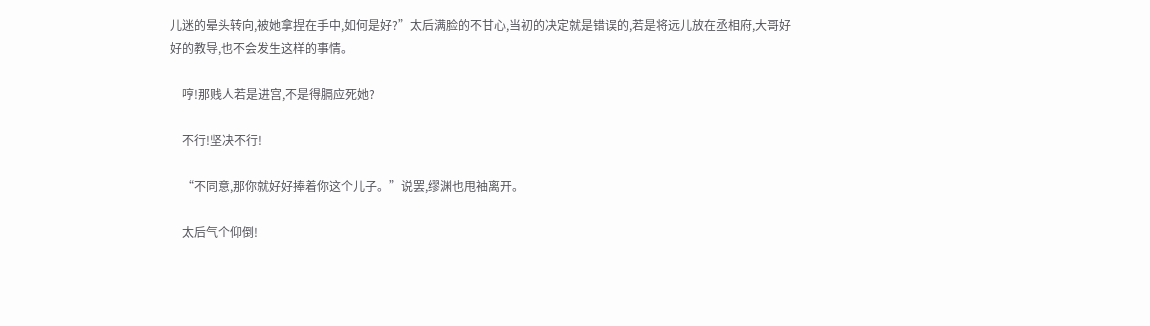儿迷的晕头转向,被她拿捏在手中,如何是好?”太后满脸的不甘心,当初的决定就是错误的,若是将远儿放在丞相府,大哥好好的教导,也不会发生这样的事情。

    哼!那贱人若是进宫,不是得膈应死她?

    不行!坚决不行!

    “不同意,那你就好好捧着你这个儿子。”说罢,缪渊也甩袖离开。

    太后气个仰倒!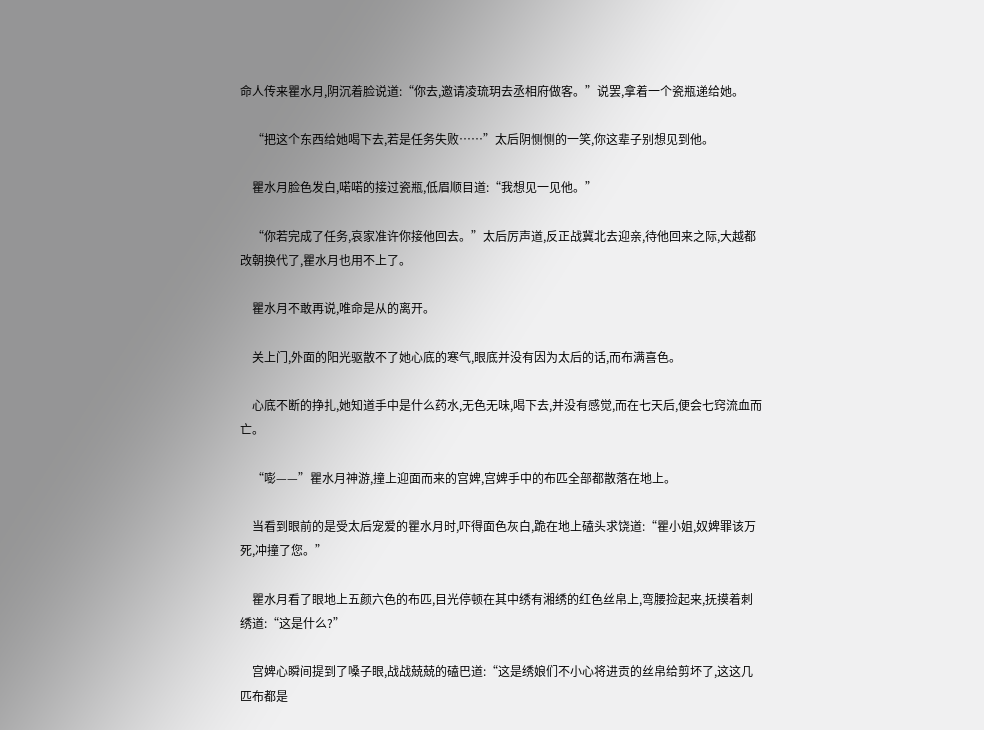命人传来瞿水月,阴沉着脸说道:“你去,邀请凌琉玥去丞相府做客。”说罢,拿着一个瓷瓶递给她。

    “把这个东西给她喝下去,若是任务失败……”太后阴恻恻的一笑,你这辈子别想见到他。

    瞿水月脸色发白,喏喏的接过瓷瓶,低眉顺目道:“我想见一见他。”

    “你若完成了任务,哀家准许你接他回去。”太后厉声道,反正战冀北去迎亲,待他回来之际,大越都改朝换代了,瞿水月也用不上了。

    瞿水月不敢再说,唯命是从的离开。

    关上门,外面的阳光驱散不了她心底的寒气,眼底并没有因为太后的话,而布满喜色。

    心底不断的挣扎,她知道手中是什么药水,无色无味,喝下去,并没有感觉,而在七天后,便会七窍流血而亡。

    “嘭——”瞿水月神游,撞上迎面而来的宫婢,宫婢手中的布匹全部都散落在地上。

    当看到眼前的是受太后宠爱的瞿水月时,吓得面色灰白,跪在地上磕头求饶道:“瞿小姐,奴婢罪该万死,冲撞了您。”

    瞿水月看了眼地上五颜六色的布匹,目光停顿在其中绣有湘绣的红色丝帛上,弯腰捡起来,抚摸着刺绣道:“这是什么?”

    宫婢心瞬间提到了嗓子眼,战战兢兢的磕巴道:“这是绣娘们不小心将进贡的丝帛给剪坏了,这这几匹布都是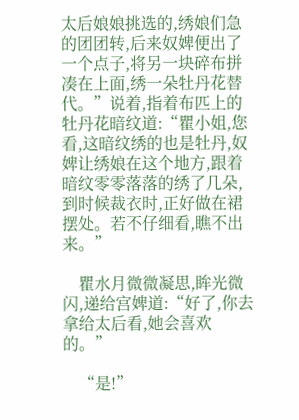太后娘娘挑选的,绣娘们急的团团转,后来奴婢便出了一个点子,将另一块碎布拼凑在上面,绣一朵牡丹花替代。”说着,指着布匹上的牡丹花暗纹道:“瞿小姐,您看,这暗纹绣的也是牡丹,奴婢让绣娘在这个地方,跟着暗纹零零落落的绣了几朵,到时候裁衣时,正好做在裙摆处。若不仔细看,瞧不出来。”

    瞿水月微微凝思,眸光微闪,递给宫婢道:“好了,你去拿给太后看,她会喜欢的。”

    “是!”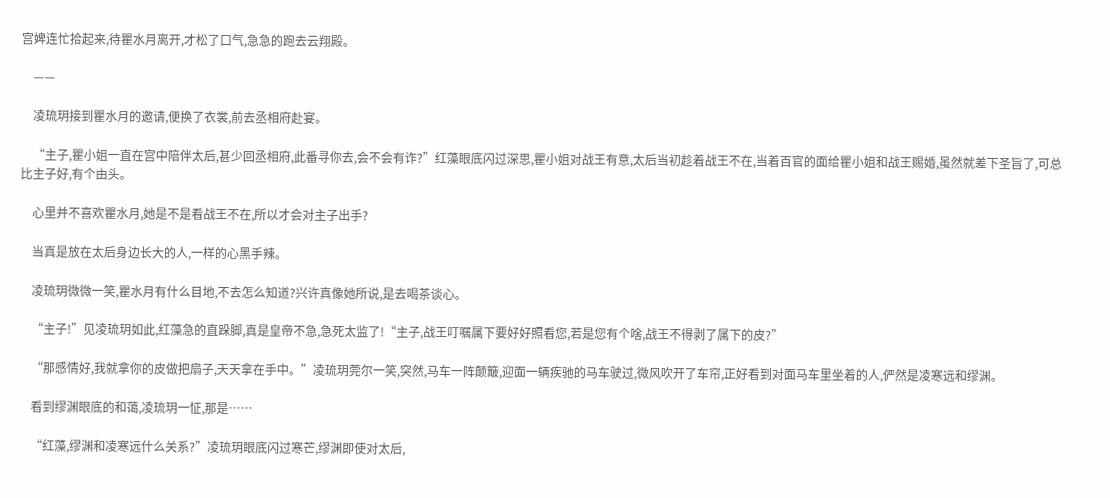宫婢连忙拾起来,待瞿水月离开,才松了口气,急急的跑去云翔殿。

    ——

    凌琉玥接到瞿水月的邀请,便换了衣裳,前去丞相府赴宴。

    “主子,瞿小姐一直在宫中陪伴太后,甚少回丞相府,此番寻你去,会不会有诈?”红藻眼底闪过深思,瞿小姐对战王有意,太后当初趁着战王不在,当着百官的面给瞿小姐和战王赐婚,虽然就差下圣旨了,可总比主子好,有个由头。

    心里并不喜欢瞿水月,她是不是看战王不在,所以才会对主子出手?

    当真是放在太后身边长大的人,一样的心黑手辣。

    凌琉玥微微一笑,瞿水月有什么目地,不去怎么知道?兴许真像她所说,是去喝茶谈心。

    “主子!”见凌琉玥如此,红藻急的直跺脚,真是皇帝不急,急死太监了!“主子,战王叮嘱属下要好好照看您,若是您有个啥,战王不得剥了属下的皮?”

    “那感情好,我就拿你的皮做把扇子,天天拿在手中。”凌琉玥莞尔一笑,突然,马车一阵颠簸,迎面一辆疾驰的马车驶过,微风吹开了车帘,正好看到对面马车里坐着的人,俨然是凌寒远和缪渊。

    看到缪渊眼底的和蔼,凌琉玥一怔,那是……

    “红藻,缪渊和凌寒远什么关系?”凌琉玥眼底闪过寒芒,缪渊即使对太后,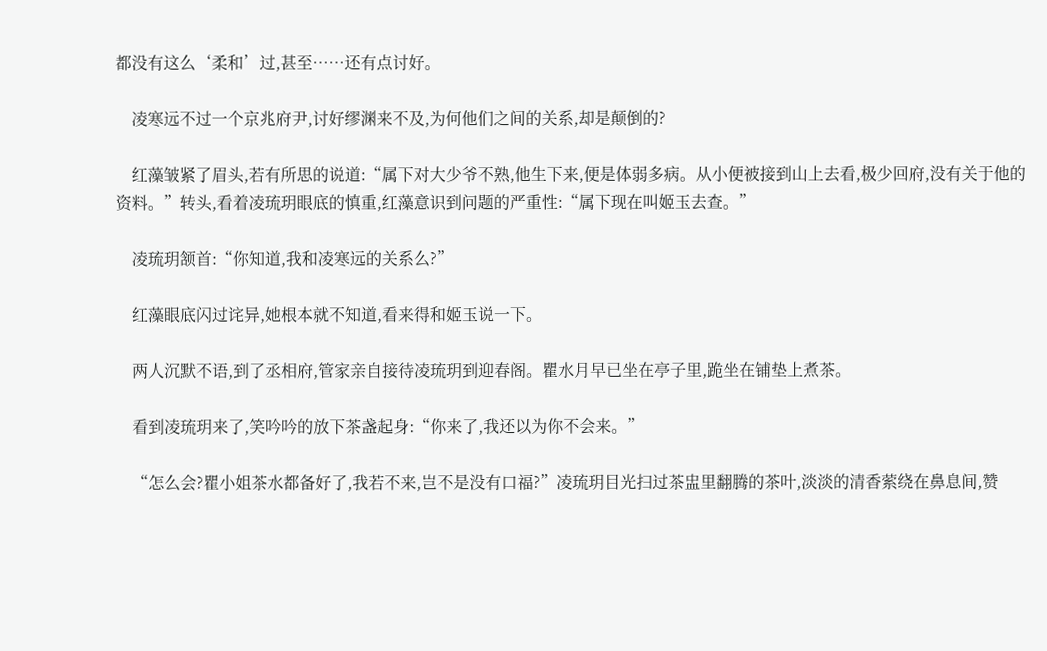都没有这么‘柔和’过,甚至……还有点讨好。

    凌寒远不过一个京兆府尹,讨好缪渊来不及,为何他们之间的关系,却是颠倒的?

    红藻皱紧了眉头,若有所思的说道:“属下对大少爷不熟,他生下来,便是体弱多病。从小便被接到山上去看,极少回府,没有关于他的资料。”转头,看着凌琉玥眼底的慎重,红藻意识到问题的严重性:“属下现在叫姬玉去查。”

    凌琉玥颔首:“你知道,我和凌寒远的关系么?”

    红藻眼底闪过诧异,她根本就不知道,看来得和姬玉说一下。

    两人沉默不语,到了丞相府,管家亲自接待凌琉玥到迎春阁。瞿水月早已坐在亭子里,跪坐在铺垫上煮茶。

    看到凌琉玥来了,笑吟吟的放下茶盏起身:“你来了,我还以为你不会来。”

    “怎么会?瞿小姐茶水都备好了,我若不来,岂不是没有口福?”凌琉玥目光扫过茶盅里翻腾的茶叶,淡淡的清香萦绕在鼻息间,赞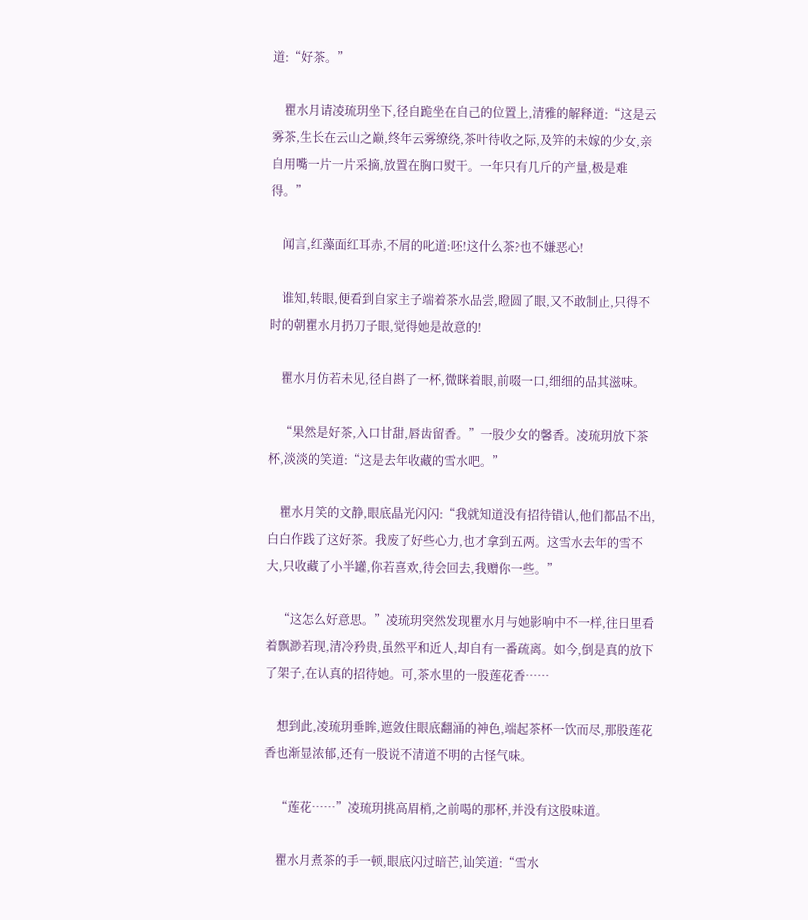道:“好茶。”

    瞿水月请凌琉玥坐下,径自跪坐在自己的位置上,清雅的解释道:“这是云雾茶,生长在云山之巅,终年云雾缭绕,茶叶待收之际,及笄的未嫁的少女,亲自用嘴一片一片采摘,放置在胸口熨干。一年只有几斤的产量,极是难得。”

    闻言,红藻面红耳赤,不屑的叱道:呸!这什么茶?也不嫌恶心!

    谁知,转眼,便看到自家主子端着茶水品尝,瞪圆了眼,又不敢制止,只得不时的朝瞿水月扔刀子眼,觉得她是故意的!

    瞿水月仿若未见,径自斟了一杯,微眯着眼,前啜一口,细细的品其滋味。

    “果然是好茶,入口甘甜,唇齿留香。”一股少女的馨香。凌琉玥放下茶杯,淡淡的笑道:“这是去年收藏的雪水吧。”

    瞿水月笑的文静,眼底晶光闪闪:“我就知道没有招待错认,他们都品不出,白白作践了这好茶。我废了好些心力,也才拿到五两。这雪水去年的雪不大,只收藏了小半罐,你若喜欢,待会回去,我赠你一些。”

    “这怎么好意思。”凌琉玥突然发现瞿水月与她影响中不一样,往日里看着飘渺若现,清冷矜贵,虽然平和近人,却自有一番疏离。如今,倒是真的放下了架子,在认真的招待她。可,茶水里的一股莲花香……

    想到此,凌琉玥垂眸,遮敛住眼底翻涌的神色,端起茶杯一饮而尽,那股莲花香也渐显浓郁,还有一股说不清道不明的古怪气味。

    “莲花……”凌琉玥挑高眉梢,之前喝的那杯,并没有这股味道。

    瞿水月煮茶的手一顿,眼底闪过暗芒,讪笑道:“雪水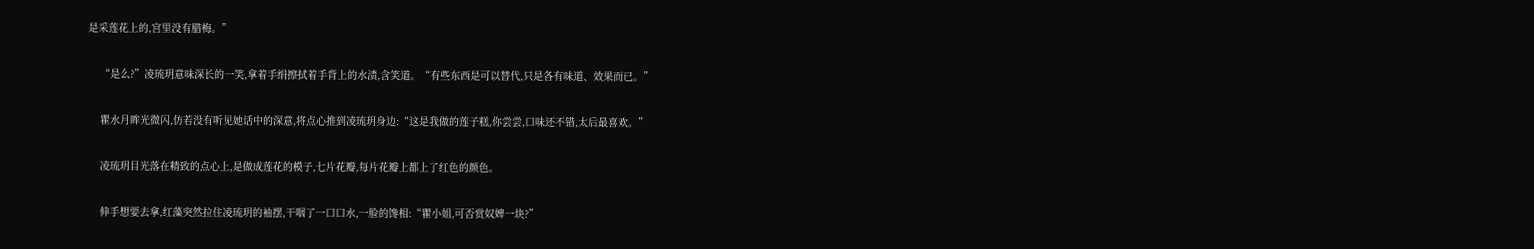是采莲花上的,宫里没有腊梅。”

    “是么?”凌琉玥意味深长的一笑,拿着手绢擦拭着手背上的水渍,含笑道。“有些东西是可以替代,只是各有味道、效果而已。”

    瞿水月眸光微闪,仿若没有听见她话中的深意,将点心推到凌琉玥身边:“这是我做的莲子糕,你尝尝,口味还不错,太后最喜欢。”

    凌琉玥目光落在精致的点心上,是做成莲花的模子,七片花瓣,每片花瓣上都上了红色的颜色。

    伸手想要去拿,红藻突然拉住凌琉玥的袖摆,干咽了一口口水,一脸的馋相:“瞿小姐,可否赏奴婢一块?”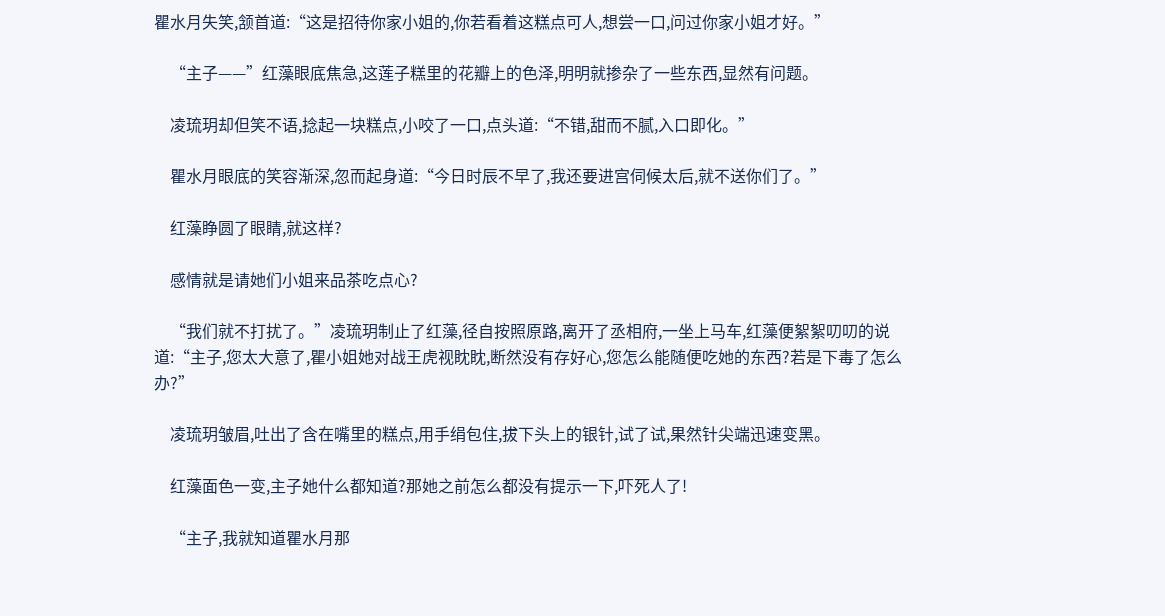瞿水月失笑,颔首道:“这是招待你家小姐的,你若看着这糕点可人,想尝一口,问过你家小姐才好。”

    “主子——”红藻眼底焦急,这莲子糕里的花瓣上的色泽,明明就掺杂了一些东西,显然有问题。

    凌琉玥却但笑不语,捻起一块糕点,小咬了一口,点头道:“不错,甜而不腻,入口即化。”

    瞿水月眼底的笑容渐深,忽而起身道:“今日时辰不早了,我还要进宫伺候太后,就不送你们了。”

    红藻睁圆了眼睛,就这样?

    感情就是请她们小姐来品茶吃点心?

    “我们就不打扰了。”凌琉玥制止了红藻,径自按照原路,离开了丞相府,一坐上马车,红藻便絮絮叨叨的说道:“主子,您太大意了,瞿小姐她对战王虎视眈眈,断然没有存好心,您怎么能随便吃她的东西?若是下毒了怎么办?”

    凌琉玥皱眉,吐出了含在嘴里的糕点,用手绢包住,拔下头上的银针,试了试,果然针尖端迅速变黑。

    红藻面色一变,主子她什么都知道?那她之前怎么都没有提示一下,吓死人了!

    “主子,我就知道瞿水月那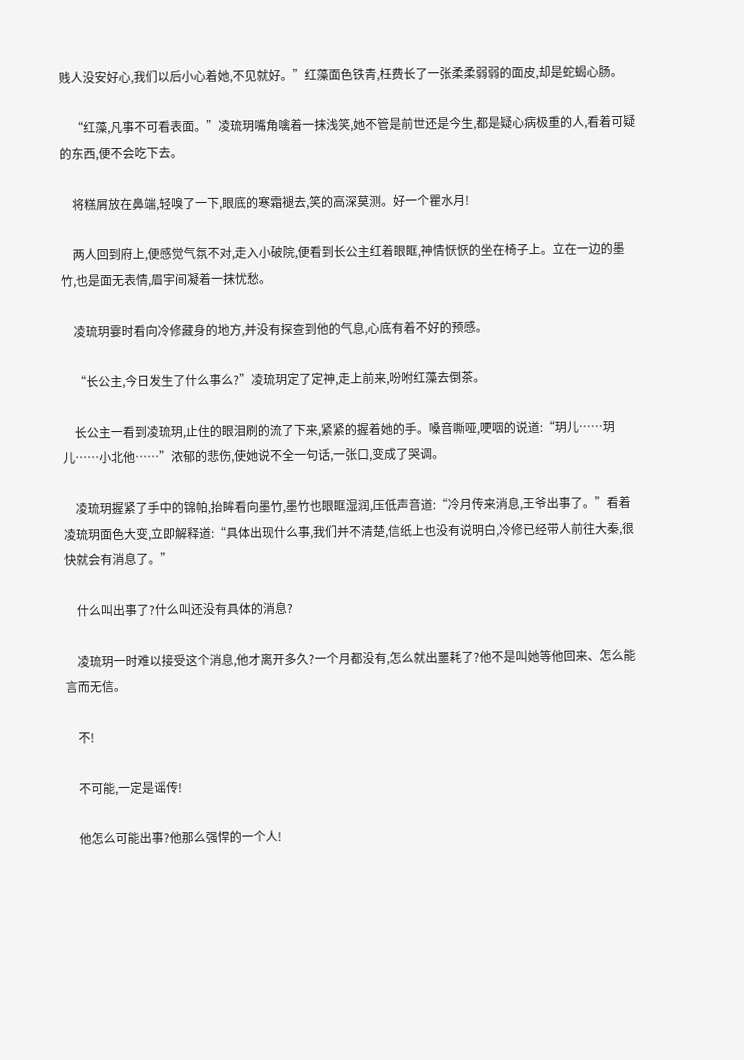贱人没安好心,我们以后小心着她,不见就好。”红藻面色铁青,枉费长了一张柔柔弱弱的面皮,却是蛇蝎心肠。

    “红藻,凡事不可看表面。”凌琉玥嘴角噙着一抹浅笑,她不管是前世还是今生,都是疑心病极重的人,看着可疑的东西,便不会吃下去。

    将糕屑放在鼻端,轻嗅了一下,眼底的寒霜褪去,笑的高深莫测。好一个瞿水月!

    两人回到府上,便感觉气氛不对,走入小破院,便看到长公主红着眼眶,神情恹恹的坐在椅子上。立在一边的墨竹,也是面无表情,眉宇间凝着一抹忧愁。

    凌琉玥霎时看向冷修藏身的地方,并没有探查到他的气息,心底有着不好的预感。

    “长公主,今日发生了什么事么?”凌琉玥定了定神,走上前来,吩咐红藻去倒茶。

    长公主一看到凌琉玥,止住的眼泪刷的流了下来,紧紧的握着她的手。嗓音嘶哑,哽咽的说道:“玥儿……玥儿……小北他……”浓郁的悲伤,使她说不全一句话,一张口,变成了哭调。

    凌琉玥握紧了手中的锦帕,抬眸看向墨竹,墨竹也眼眶湿润,压低声音道:“冷月传来消息,王爷出事了。”看着凌琉玥面色大变,立即解释道:“具体出现什么事,我们并不清楚,信纸上也没有说明白,冷修已经带人前往大秦,很快就会有消息了。”

    什么叫出事了?什么叫还没有具体的消息?

    凌琉玥一时难以接受这个消息,他才离开多久?一个月都没有,怎么就出噩耗了?他不是叫她等他回来、怎么能言而无信。

    不!

    不可能,一定是谣传!

    他怎么可能出事?他那么强悍的一个人!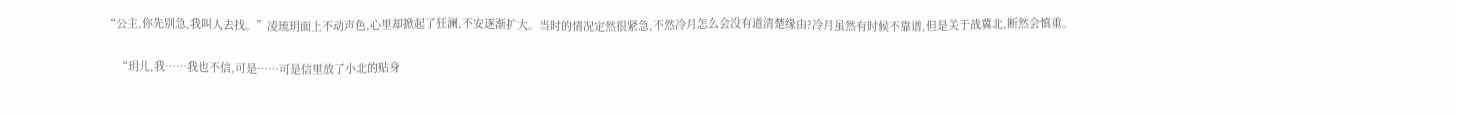“公主,你先别急,我叫人去找。”凌琉玥面上不动声色,心里却掀起了狂澜,不安逐渐扩大。当时的情况定然很紧急,不然冷月怎么会没有道清楚缘由?冷月虽然有时候不靠谱,但是关于战冀北,断然会慎重。

    “玥儿,我……我也不信,可是……可是信里放了小北的贴身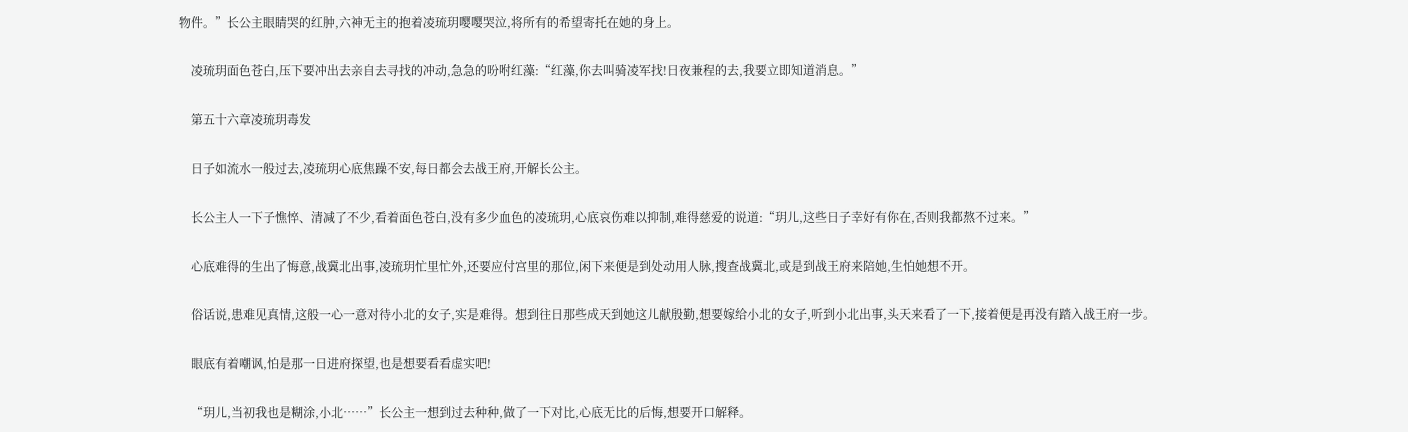物件。”长公主眼睛哭的红肿,六神无主的抱着凌琉玥嘤嘤哭泣,将所有的希望寄托在她的身上。

    凌琉玥面色苍白,压下要冲出去亲自去寻找的冲动,急急的吩咐红藻:“红藻,你去叫骑凌军找!日夜兼程的去,我要立即知道消息。”

    第五十六章凌琉玥毒发

    日子如流水一般过去,凌琉玥心底焦躁不安,每日都会去战王府,开解长公主。

    长公主人一下子憔悴、清减了不少,看着面色苍白,没有多少血色的凌琉玥,心底哀伤难以抑制,难得慈爱的说道:“玥儿,这些日子幸好有你在,否则我都熬不过来。”

    心底难得的生出了悔意,战冀北出事,凌琉玥忙里忙外,还要应付宫里的那位,闲下来便是到处动用人脉,搜查战冀北,或是到战王府来陪她,生怕她想不开。

    俗话说,患难见真情,这般一心一意对待小北的女子,实是难得。想到往日那些成天到她这儿献殷勤,想要嫁给小北的女子,听到小北出事,头天来看了一下,接着便是再没有踏入战王府一步。

    眼底有着嘲讽,怕是那一日进府探望,也是想要看看虚实吧!

    “玥儿,当初我也是糊涂,小北……”长公主一想到过去种种,做了一下对比,心底无比的后悔,想要开口解释。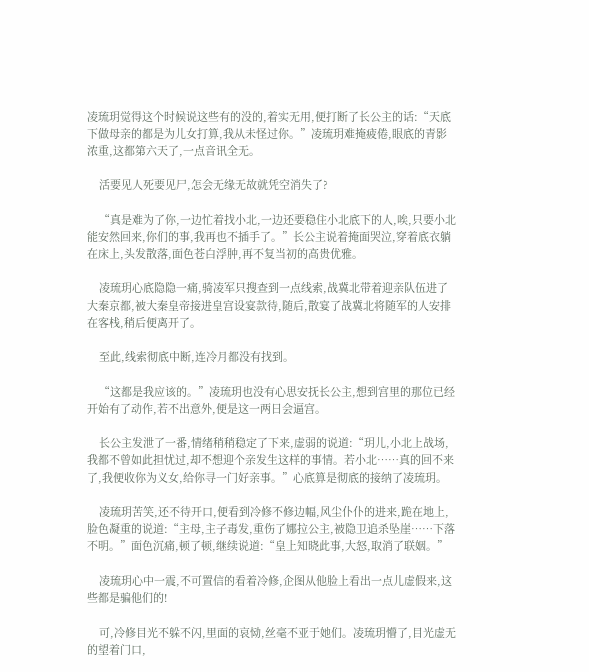凌琉玥觉得这个时候说这些有的没的,着实无用,便打断了长公主的话:“天底下做母亲的都是为儿女打算,我从未怪过你。”凌琉玥难掩疲倦,眼底的青影浓重,这都第六天了,一点音讯全无。

    活要见人死要见尸,怎会无缘无故就凭空消失了?

    “真是难为了你,一边忙着找小北,一边还要稳住小北底下的人,唉,只要小北能安然回来,你们的事,我再也不插手了。”长公主说着掩面哭泣,穿着底衣躺在床上,头发散落,面色苍白浮肿,再不复当初的高贵优雅。

    凌琉玥心底隐隐一痛,骑凌军只搜查到一点线索,战冀北带着迎亲队伍进了大秦京都,被大秦皇帝接进皇宫设宴款待,随后,散宴了战冀北将随军的人安排在客栈,稍后便离开了。

    至此,线索彻底中断,连冷月都没有找到。

    “这都是我应该的。”凌琉玥也没有心思安抚长公主,想到宫里的那位已经开始有了动作,若不出意外,便是这一两日会逼宫。

    长公主发泄了一番,情绪稍稍稳定了下来,虚弱的说道:“玥儿,小北上战场,我都不曾如此担忧过,却不想迎个亲发生这样的事情。若小北……真的回不来了,我便收你为义女,给你寻一门好亲事。”心底算是彻底的接纳了凌琉玥。

    凌琉玥苦笑,还不待开口,便看到冷修不修边幅,风尘仆仆的进来,跪在地上,脸色凝重的说道:“主母,主子毒发,重伤了娜拉公主,被隐卫追杀坠崖……下落不明。”面色沉痛,顿了顿,继续说道:“皇上知晓此事,大怒,取消了联姻。”

    凌琉玥心中一震,不可置信的看着冷修,企图从他脸上看出一点儿虚假来,这些都是骗他们的!

    可,冷修目光不躲不闪,里面的哀恸,丝毫不亚于她们。凌琉玥懵了,目光虚无的望着门口,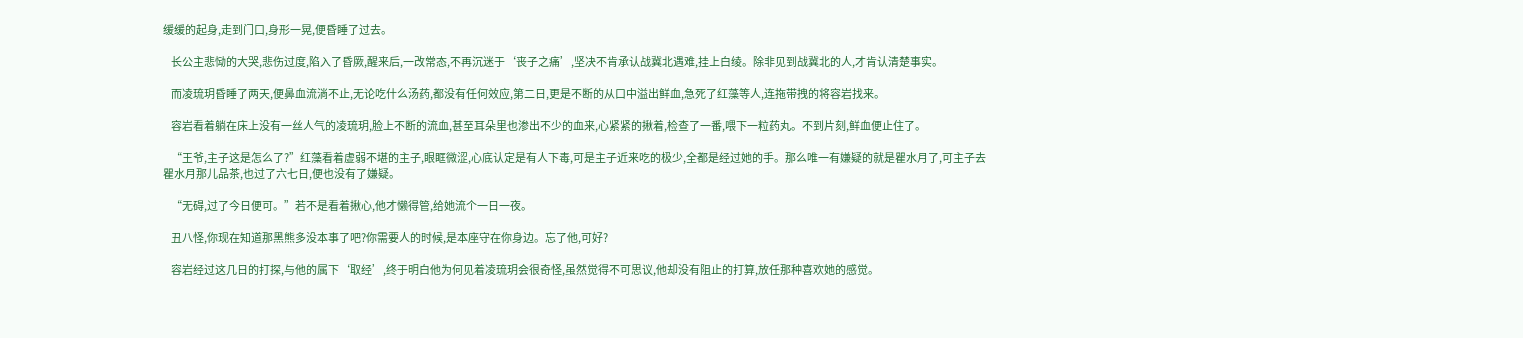缓缓的起身,走到门口,身形一晃,便昏睡了过去。

    长公主悲恸的大哭,悲伤过度,陷入了昏厥,醒来后,一改常态,不再沉迷于‘丧子之痛’,坚决不肯承认战冀北遇难,挂上白绫。除非见到战冀北的人,才肯认清楚事实。

    而凌琉玥昏睡了两天,便鼻血流淌不止,无论吃什么汤药,都没有任何效应,第二日,更是不断的从口中溢出鲜血,急死了红藻等人,连拖带拽的将容岩找来。

    容岩看着躺在床上没有一丝人气的凌琉玥,脸上不断的流血,甚至耳朵里也渗出不少的血来,心紧紧的揪着,检查了一番,喂下一粒药丸。不到片刻,鲜血便止住了。

    “王爷,主子这是怎么了?”红藻看着虚弱不堪的主子,眼眶微涩,心底认定是有人下毒,可是主子近来吃的极少,全都是经过她的手。那么唯一有嫌疑的就是瞿水月了,可主子去瞿水月那儿品茶,也过了六七日,便也没有了嫌疑。

    “无碍,过了今日便可。”若不是看着揪心,他才懒得管,给她流个一日一夜。

    丑八怪,你现在知道那黑熊多没本事了吧?你需要人的时候,是本座守在你身边。忘了他,可好?

    容岩经过这几日的打探,与他的属下‘取经’,终于明白他为何见着凌琉玥会很奇怪,虽然觉得不可思议,他却没有阻止的打算,放任那种喜欢她的感觉。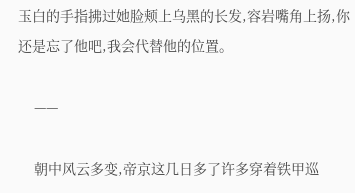玉白的手指拂过她脸颊上乌黑的长发,容岩嘴角上扬,你还是忘了他吧,我会代替他的位置。

    ——

    朝中风云多变,帝京这几日多了许多穿着铁甲巡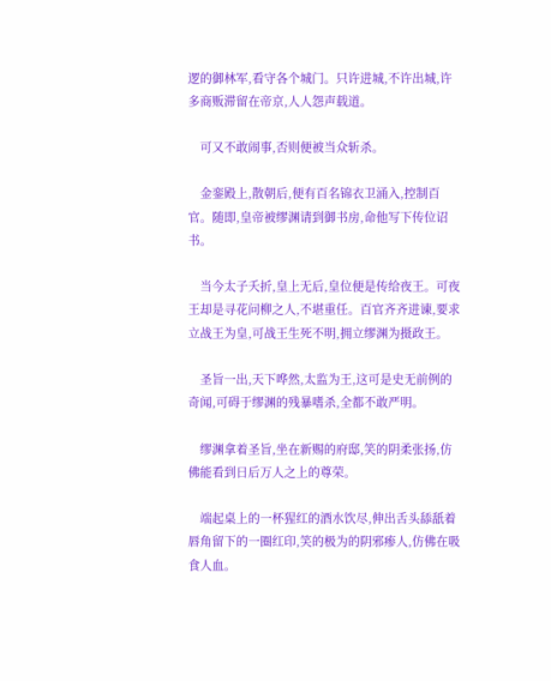逻的御林军,看守各个城门。只许进城,不许出城,许多商贩滞留在帝京,人人怨声载道。

    可又不敢闹事,否则便被当众斩杀。

    金銮殿上,散朝后,便有百名锦衣卫涌入,控制百官。随即,皇帝被缪渊请到御书房,命他写下传位诏书。

    当今太子夭折,皇上无后,皇位便是传给夜王。可夜王却是寻花问柳之人,不堪重任。百官齐齐进谏,要求立战王为皇,可战王生死不明,拥立缪渊为摄政王。

    圣旨一出,天下哗然,太监为王,这可是史无前例的奇闻,可碍于缪渊的残暴嗜杀,全都不敢严明。

    缪渊拿着圣旨,坐在新赐的府邸,笑的阴柔张扬,仿佛能看到日后万人之上的尊荣。

    端起桌上的一杯猩红的酒水饮尽,伸出舌头舔舐着唇角留下的一圈红印,笑的极为的阴邪瘆人,仿佛在吸食人血。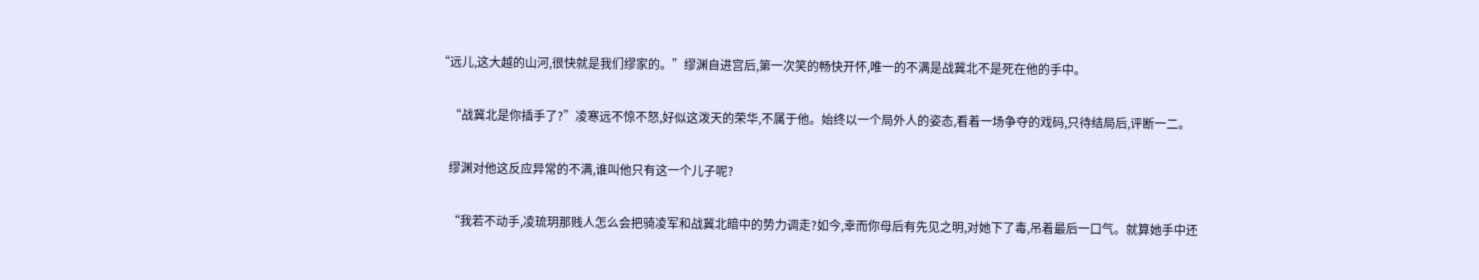“远儿,这大越的山河,很快就是我们缪家的。”缪渊自进宫后,第一次笑的畅快开怀,唯一的不满是战冀北不是死在他的手中。

    “战冀北是你插手了?”凌寒远不惊不怒,好似这泼天的荣华,不属于他。始终以一个局外人的姿态,看着一场争夺的戏码,只待结局后,评断一二。

    缪渊对他这反应异常的不满,谁叫他只有这一个儿子呢?

    “我若不动手,凌琉玥那贱人怎么会把骑凌军和战冀北暗中的势力调走?如今,幸而你母后有先见之明,对她下了毒,吊着最后一口气。就算她手中还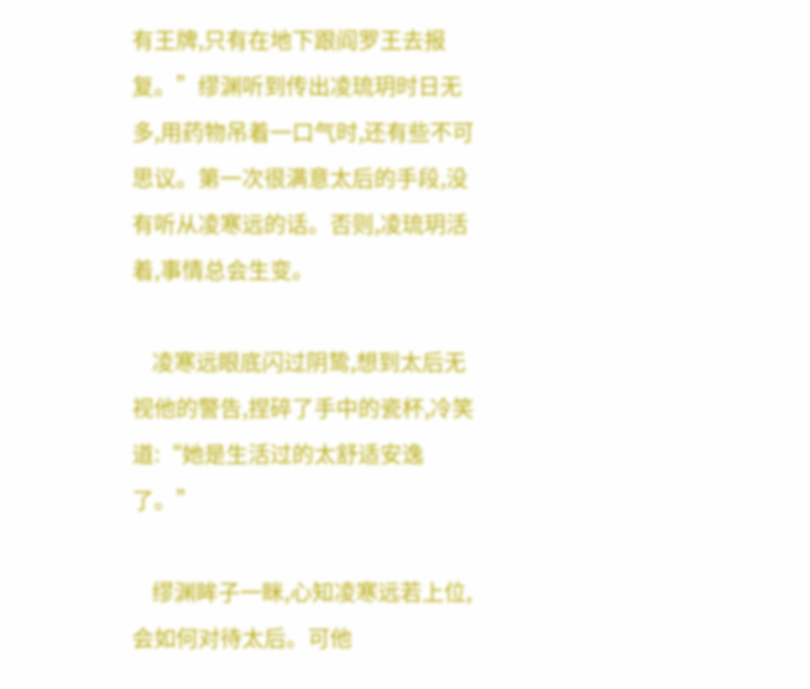有王牌,只有在地下跟阎罗王去报复。”缪渊听到传出凌琉玥时日无多,用药物吊着一口气时,还有些不可思议。第一次很满意太后的手段,没有听从凌寒远的话。否则,凌琉玥活着,事情总会生变。

    凌寒远眼底闪过阴鸷,想到太后无视他的警告,捏碎了手中的瓷杯,冷笑道:“她是生活过的太舒适安逸了。”

    缪渊眸子一眯,心知凌寒远若上位,会如何对待太后。可他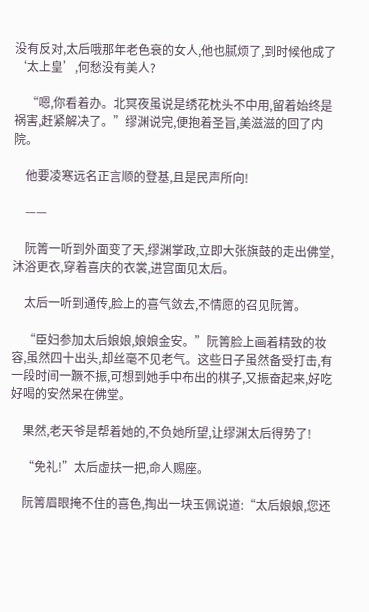没有反对,太后哦那年老色衰的女人,他也腻烦了,到时候他成了‘太上皇’,何愁没有美人?

    “嗯,你看着办。北冥夜虽说是绣花枕头不中用,留着始终是祸害,赶紧解决了。”缪渊说完,便抱着圣旨,美滋滋的回了内院。

    他要凌寒远名正言顺的登基,且是民声所向!

    ——

    阮箐一听到外面变了天,缪渊掌政,立即大张旗鼓的走出佛堂,沐浴更衣,穿着喜庆的衣裳,进宫面见太后。

    太后一听到通传,脸上的喜气敛去,不情愿的召见阮箐。

    “臣妇参加太后娘娘,娘娘金安。”阮箐脸上画着精致的妆容,虽然四十出头,却丝毫不见老气。这些日子虽然备受打击,有一段时间一蹶不振,可想到她手中布出的棋子,又振奋起来,好吃好喝的安然呆在佛堂。

    果然,老天爷是帮着她的,不负她所望,让缪渊太后得势了!

    “免礼!”太后虚扶一把,命人赐座。

    阮箐眉眼掩不住的喜色,掏出一块玉佩说道:“太后娘娘,您还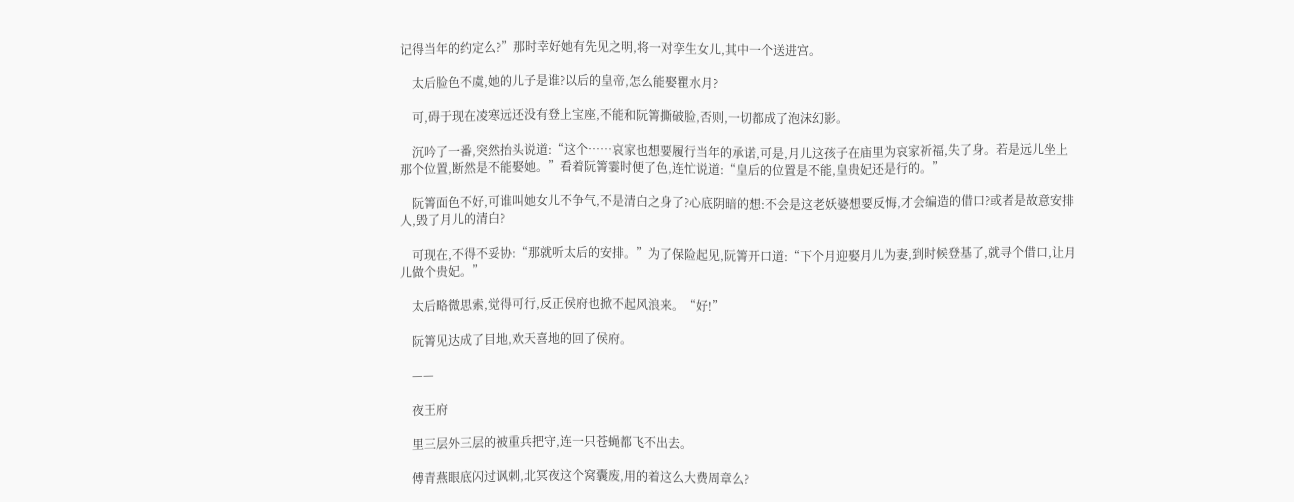记得当年的约定么?”那时幸好她有先见之明,将一对孪生女儿,其中一个送进宫。

    太后脸色不虞,她的儿子是谁?以后的皇帝,怎么能娶瞿水月?

    可,碍于现在凌寒远还没有登上宝座,不能和阮箐撕破脸,否则,一切都成了泡沫幻影。

    沉吟了一番,突然抬头说道:“这个……哀家也想要履行当年的承诺,可是,月儿这孩子在庙里为哀家祈福,失了身。若是远儿坐上那个位置,断然是不能娶她。”看着阮箐霎时便了色,连忙说道:“皇后的位置是不能,皇贵妃还是行的。”

    阮箐面色不好,可谁叫她女儿不争气,不是清白之身了?心底阴暗的想:不会是这老妖婆想要反悔,才会编造的借口?或者是故意安排人,毁了月儿的清白?

    可现在,不得不妥协:“那就听太后的安排。”为了保险起见,阮箐开口道:“下个月迎娶月儿为妻,到时候登基了,就寻个借口,让月儿做个贵妃。”

    太后略微思索,觉得可行,反正侯府也掀不起风浪来。“好!”

    阮箐见达成了目地,欢天喜地的回了侯府。

    ——

    夜王府

    里三层外三层的被重兵把守,连一只苍蝇都飞不出去。

    傅青燕眼底闪过讽刺,北冥夜这个窝囊废,用的着这么大费周章么?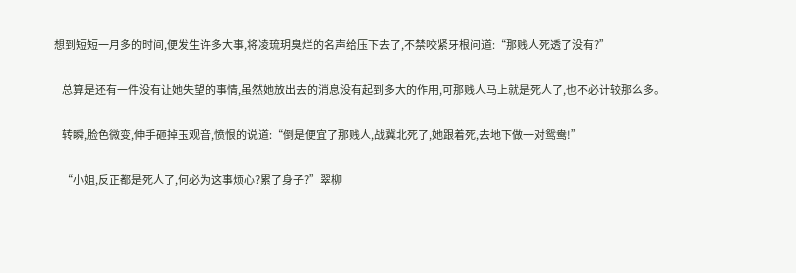想到短短一月多的时间,便发生许多大事,将凌琉玥臭烂的名声给压下去了,不禁咬紧牙根问道:“那贱人死透了没有?”

    总算是还有一件没有让她失望的事情,虽然她放出去的消息没有起到多大的作用,可那贱人马上就是死人了,也不必计较那么多。

    转瞬,脸色微变,伸手砸掉玉观音,愤恨的说道:“倒是便宜了那贱人,战冀北死了,她跟着死,去地下做一对鸳鸯!”

    “小姐,反正都是死人了,何必为这事烦心?累了身子?”翠柳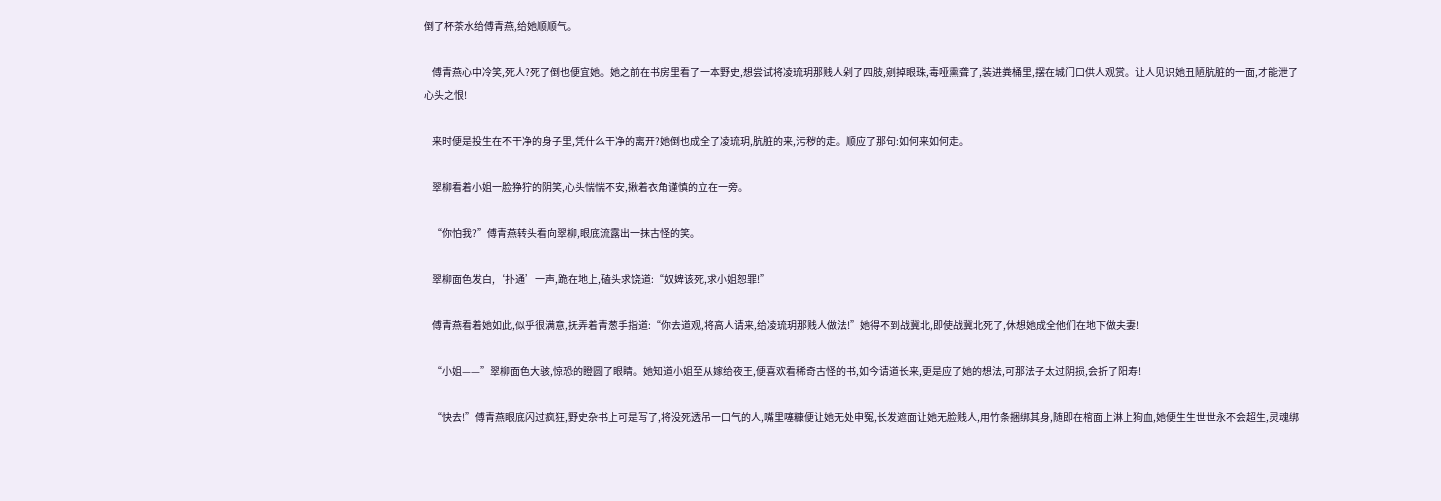倒了杯茶水给傅青燕,给她顺顺气。

    傅青燕心中冷笑,死人?死了倒也便宜她。她之前在书房里看了一本野史,想尝试将凌琉玥那贱人剁了四肢,剜掉眼珠,毒哑熏聋了,装进粪桶里,摆在城门口供人观赏。让人见识她丑陋肮脏的一面,才能泄了心头之恨!

    来时便是投生在不干净的身子里,凭什么干净的离开?她倒也成全了凌琉玥,肮脏的来,污秽的走。顺应了那句:如何来如何走。

    翠柳看着小姐一脸狰狞的阴笑,心头惴惴不安,揪着衣角谨慎的立在一旁。

    “你怕我?”傅青燕转头看向翠柳,眼底流露出一抹古怪的笑。

    翠柳面色发白,‘扑通’一声,跪在地上,磕头求饶道:“奴婢该死,求小姐恕罪!”

    傅青燕看着她如此,似乎很满意,抚弄着青葱手指道:“你去道观,将高人请来,给凌琉玥那贱人做法!”她得不到战冀北,即使战冀北死了,休想她成全他们在地下做夫妻!

    “小姐——”翠柳面色大骇,惊恐的瞪圆了眼睛。她知道小姐至从嫁给夜王,便喜欢看稀奇古怪的书,如今请道长来,更是应了她的想法,可那法子太过阴损,会折了阳寿!

    “快去!”傅青燕眼底闪过疯狂,野史杂书上可是写了,将没死透吊一口气的人,嘴里噻糠便让她无处申冤,长发遮面让她无脸贱人,用竹条捆绑其身,随即在棺面上淋上狗血,她便生生世世永不会超生,灵魂绑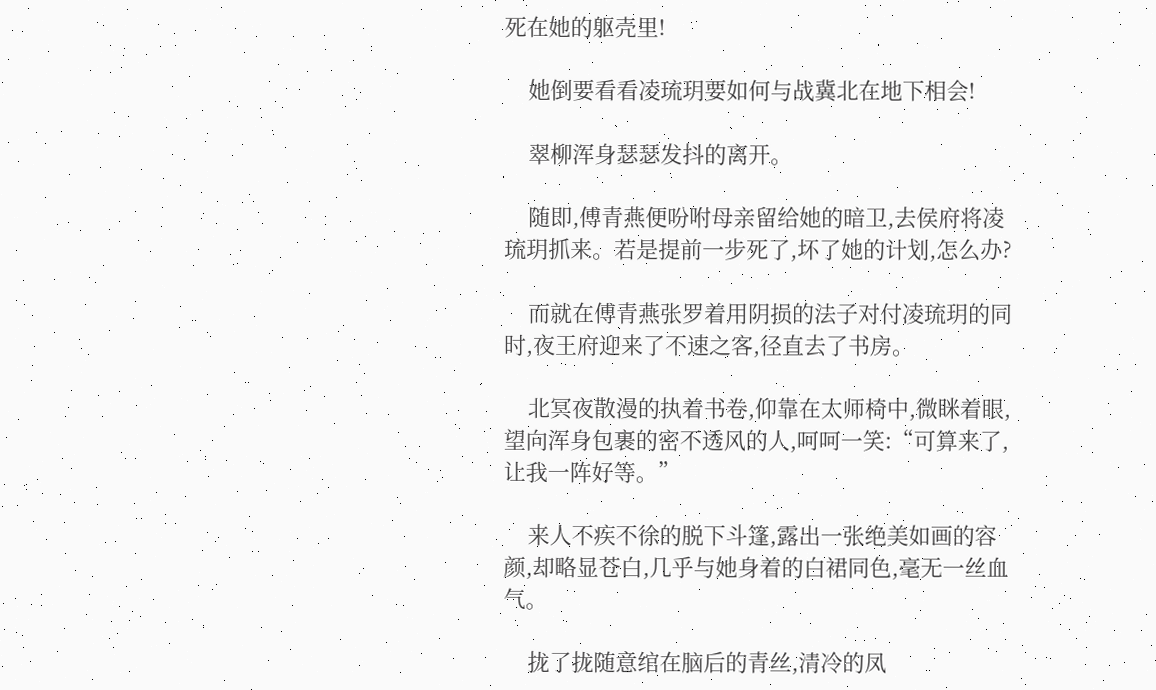死在她的躯壳里!

    她倒要看看凌琉玥要如何与战冀北在地下相会!

    翠柳浑身瑟瑟发抖的离开。

    随即,傅青燕便吩咐母亲留给她的暗卫,去侯府将凌琉玥抓来。若是提前一步死了,坏了她的计划,怎么办?

    而就在傅青燕张罗着用阴损的法子对付凌琉玥的同时,夜王府迎来了不速之客,径直去了书房。

    北冥夜散漫的执着书卷,仰靠在太师椅中,微眯着眼,望向浑身包裹的密不透风的人,呵呵一笑:“可算来了,让我一阵好等。”

    来人不疾不徐的脱下斗篷,露出一张绝美如画的容颜,却略显苍白,几乎与她身着的白裙同色,毫无一丝血气。

    拢了拢随意绾在脑后的青丝,清冷的凤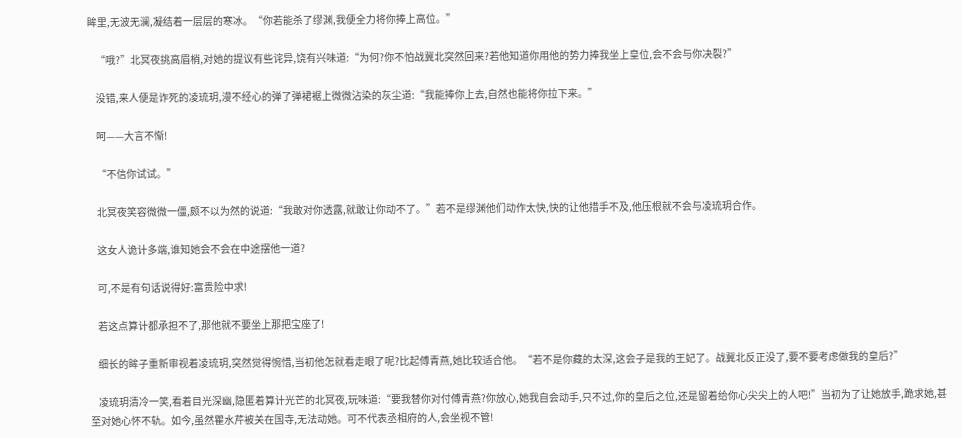眸里,无波无澜,凝结着一层层的寒冰。“你若能杀了缪渊,我便全力将你捧上高位。”

    “哦?”北冥夜挑高眉梢,对她的提议有些诧异,饶有兴味道:“为何?你不怕战冀北突然回来?若他知道你用他的势力捧我坐上皇位,会不会与你决裂?”

    没错,来人便是诈死的凌琉玥,漫不经心的弹了弹裙裾上微微沾染的灰尘道:“我能捧你上去,自然也能将你拉下来。”

    呵——大言不惭!

    “不信你试试。”

    北冥夜笑容微微一僵,颇不以为然的说道:“我敢对你透露,就敢让你动不了。”若不是缪渊他们动作太快,快的让他措手不及,他压根就不会与凌琉玥合作。

    这女人诡计多端,谁知她会不会在中途摆他一道?

    可,不是有句话说得好:富贵险中求!

    若这点算计都承担不了,那他就不要坐上那把宝座了!

    细长的眸子重新审视着凌琉玥,突然觉得惋惜,当初他怎就看走眼了呢?比起傅青燕,她比较适合他。“若不是你藏的太深,这会子是我的王妃了。战冀北反正没了,要不要考虑做我的皇后?”

    凌琉玥清冷一笑,看着目光深幽,隐匿着算计光芒的北冥夜,玩味道:“要我替你对付傅青燕?你放心,她我自会动手,只不过,你的皇后之位,还是留着给你心尖尖上的人吧!”当初为了让她放手,跪求她,甚至对她心怀不轨。如今,虽然瞿水芹被关在国寺,无法动她。可不代表丞相府的人,会坐视不管!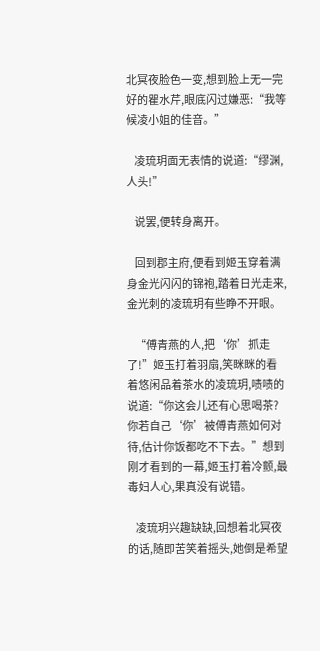北冥夜脸色一变,想到脸上无一完好的瞿水芹,眼底闪过嫌恶:“我等候凌小姐的佳音。”

    凌琉玥面无表情的说道:“缪渊,人头!”

    说罢,便转身离开。

    回到郡主府,便看到姬玉穿着满身金光闪闪的锦袍,踏着日光走来,金光刺的凌琉玥有些睁不开眼。

    “傅青燕的人,把‘你’抓走了!”姬玉打着羽扇,笑眯眯的看着悠闲品着茶水的凌琉玥,啧啧的说道:“你这会儿还有心思喝茶?你若自己‘你’被傅青燕如何对待,估计你饭都吃不下去。”想到刚才看到的一幕,姬玉打着冷颤,最毒妇人心,果真没有说错。

    凌琉玥兴趣缺缺,回想着北冥夜的话,随即苦笑着摇头,她倒是希望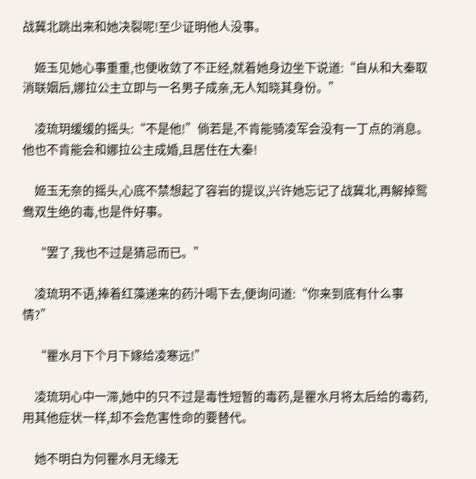战冀北跳出来和她决裂呢!至少证明他人没事。

    姬玉见她心事重重,也便收敛了不正经,就着她身边坐下说道:“自从和大秦取消联姻后,娜拉公主立即与一名男子成亲,无人知晓其身份。”

    凌琉玥缓缓的摇头:“不是他!”倘若是,不肯能骑凌军会没有一丁点的消息。他也不肯能会和娜拉公主成婚,且居住在大秦!

    姬玉无奈的摇头,心底不禁想起了容岩的提议,兴许她忘记了战冀北,再解掉鸳鸯双生绝的毒,也是件好事。

    “罢了,我也不过是猜忌而已。”

    凌琉玥不语,捧着红藻递来的药汁喝下去,便询问道:“你来到底有什么事情?”

    “瞿水月下个月下嫁给凌寒远!”

    凌琉玥心中一滞,她中的只不过是毒性短暂的毒药,是瞿水月将太后给的毒药,用其他症状一样,却不会危害性命的要替代。

    她不明白为何瞿水月无缘无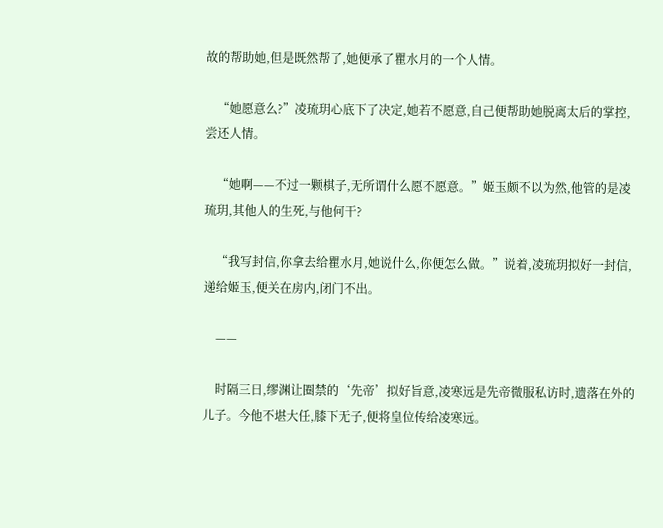故的帮助她,但是既然帮了,她便承了瞿水月的一个人情。

    “她愿意么?”凌琉玥心底下了决定,她若不愿意,自己便帮助她脱离太后的掌控,尝还人情。

    “她啊——不过一颗棋子,无所谓什么愿不愿意。”姬玉颇不以为然,他管的是凌琉玥,其他人的生死,与他何干?

    “我写封信,你拿去给瞿水月,她说什么,你便怎么做。”说着,凌琉玥拟好一封信,递给姬玉,便关在房内,闭门不出。

    ——

    时隔三日,缪渊让圈禁的‘先帝’拟好旨意,凌寒远是先帝微服私访时,遗落在外的儿子。今他不堪大任,膝下无子,便将皇位传给凌寒远。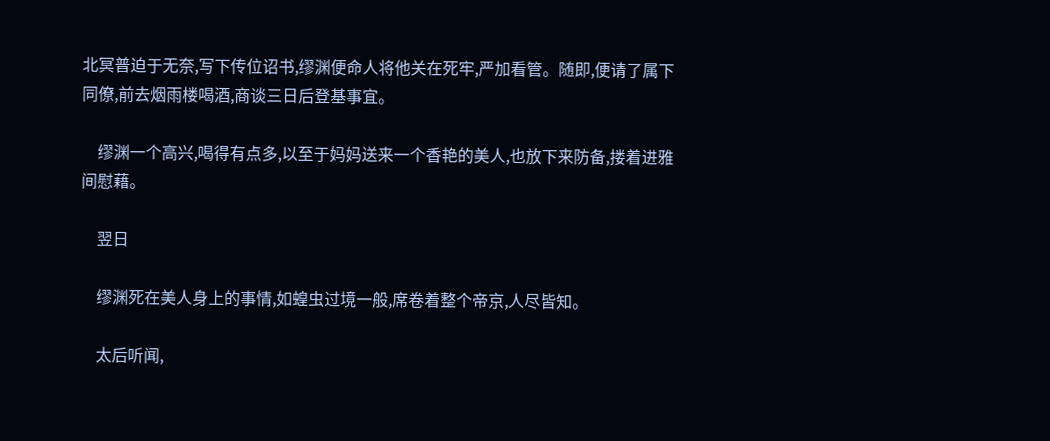北冥普迫于无奈,写下传位诏书,缪渊便命人将他关在死牢,严加看管。随即,便请了属下同僚,前去烟雨楼喝酒,商谈三日后登基事宜。

    缪渊一个高兴,喝得有点多,以至于妈妈送来一个香艳的美人,也放下来防备,搂着进雅间慰藉。

    翌日

    缪渊死在美人身上的事情,如蝗虫过境一般,席卷着整个帝京,人尽皆知。

    太后听闻,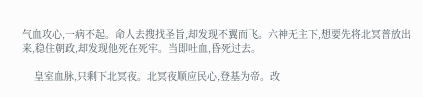气血攻心,一病不起。命人去搜找圣旨,却发现不翼而飞。六神无主下,想要先将北冥普放出来,稳住朝政,却发现他死在死牢。当即吐血,昏死过去。

    皇室血脉,只剩下北冥夜。北冥夜顺应民心,登基为帝。改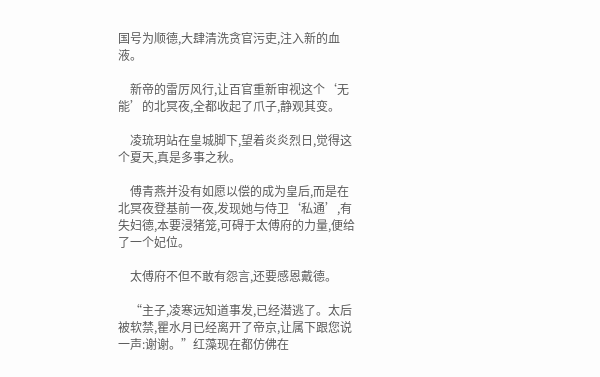国号为顺德,大肆清洗贪官污吏,注入新的血液。

    新帝的雷厉风行,让百官重新审视这个‘无能’的北冥夜,全都收起了爪子,静观其变。

    凌琉玥站在皇城脚下,望着炎炎烈日,觉得这个夏天,真是多事之秋。

    傅青燕并没有如愿以偿的成为皇后,而是在北冥夜登基前一夜,发现她与侍卫‘私通’,有失妇德,本要浸猪笼,可碍于太傅府的力量,便给了一个妃位。

    太傅府不但不敢有怨言,还要感恩戴德。

    “主子,凌寒远知道事发,已经潜逃了。太后被软禁,瞿水月已经离开了帝京,让属下跟您说一声:谢谢。”红藻现在都仿佛在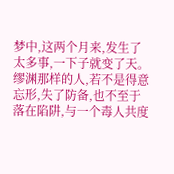梦中,这两个月来,发生了太多事,一下子就变了天。缪渊那样的人,若不是得意忘形,失了防备,也不至于落在陷阱,与一个毒人共度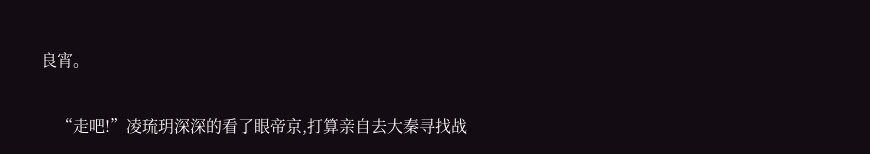良宵。

    “走吧!”凌琉玥深深的看了眼帝京,打算亲自去大秦寻找战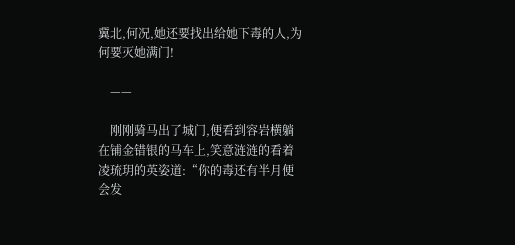冀北,何况,她还要找出给她下毒的人,为何要灭她满门!

    ——

    刚刚骑马出了城门,便看到容岩横躺在铺金错银的马车上,笑意涟涟的看着凌琉玥的英姿道:“你的毒还有半月便会发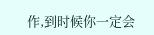作,到时候你一定会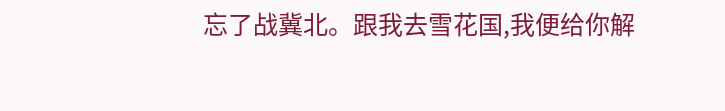忘了战冀北。跟我去雪花国,我便给你解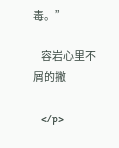毒。”

    容岩心里不屑的撇

    </p>